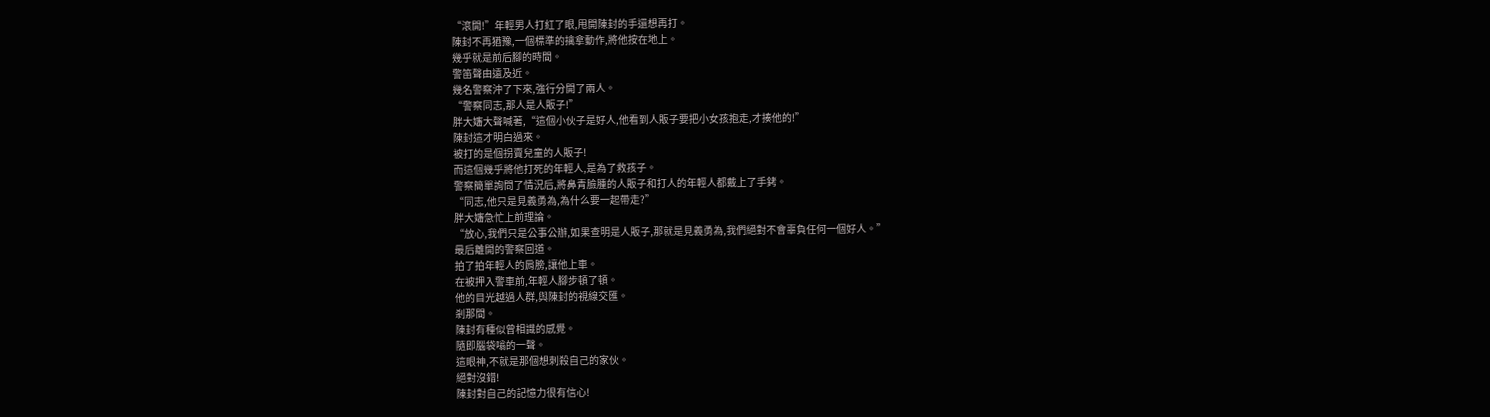“滾開!”年輕男人打紅了眼,甩開陳封的手還想再打。
陳封不再猶豫,一個標準的擒拿動作,將他按在地上。
幾乎就是前后腳的時間。
警笛聲由遠及近。
幾名警察沖了下來,強行分開了兩人。
“警察同志,那人是人販子!”
胖大嬸大聲喊著,“這個小伙子是好人,他看到人販子要把小女孩抱走,才揍他的!”
陳封這才明白過來。
被打的是個拐賣兒童的人販子!
而這個幾乎將他打死的年輕人,是為了救孩子。
警察簡單詢問了情況后,將鼻青臉腫的人販子和打人的年輕人都戴上了手銬。
“同志,他只是見義勇為,為什么要一起帶走?”
胖大嬸急忙上前理論。
“放心,我們只是公事公辦,如果查明是人販子,那就是見義勇為,我們絕對不會辜負任何一個好人。”
最后離開的警察回道。
拍了拍年輕人的肩膀,讓他上車。
在被押入警車前,年輕人腳步頓了頓。
他的目光越過人群,與陳封的視線交匯。
剎那間。
陳封有種似曾相識的感覺。
隨即腦袋嗡的一聲。
這眼神,不就是那個想刺殺自己的家伙。
絕對沒錯!
陳封對自己的記憶力很有信心!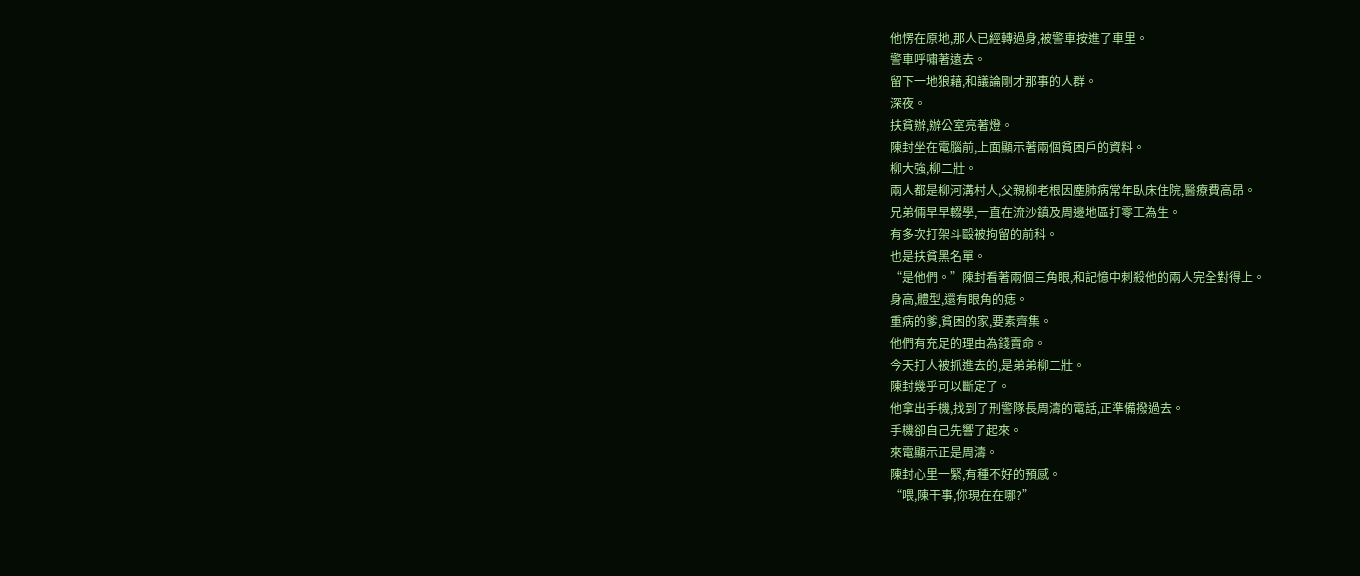他愣在原地,那人已經轉過身,被警車按進了車里。
警車呼嘯著遠去。
留下一地狼藉,和議論剛才那事的人群。
深夜。
扶貧辦,辦公室亮著燈。
陳封坐在電腦前,上面顯示著兩個貧困戶的資料。
柳大強,柳二壯。
兩人都是柳河溝村人,父親柳老根因塵肺病常年臥床住院,醫療費高昂。
兄弟倆早早輟學,一直在流沙鎮及周邊地區打零工為生。
有多次打架斗毆被拘留的前科。
也是扶貧黑名單。
“是他們。”陳封看著兩個三角眼,和記憶中刺殺他的兩人完全對得上。
身高,體型,還有眼角的痣。
重病的爹,貧困的家,要素齊集。
他們有充足的理由為錢賣命。
今天打人被抓進去的,是弟弟柳二壯。
陳封幾乎可以斷定了。
他拿出手機,找到了刑警隊長周濤的電話,正準備撥過去。
手機卻自己先響了起來。
來電顯示正是周濤。
陳封心里一緊,有種不好的預感。
“喂,陳干事,你現在在哪?”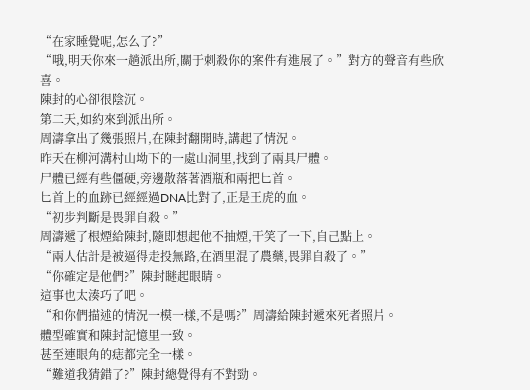“在家睡覺呢,怎么了?”
“哦,明天你來一趟派出所,關于刺殺你的案件有進展了。”對方的聲音有些欣喜。
陳封的心卻很陰沉。
第二天,如約來到派出所。
周濤拿出了幾張照片,在陳封翻開時,講起了情況。
昨天在柳河溝村山坳下的一處山洞里,找到了兩具尸體。
尸體已經有些僵硬,旁邊散落著酒瓶和兩把匕首。
匕首上的血跡已經經過DNA比對了,正是王虎的血。
“初步判斷是畏罪自殺。”
周濤遞了根煙給陳封,隨即想起他不抽煙,干笑了一下,自己點上。
“兩人估計是被逼得走投無路,在酒里混了農藥,畏罪自殺了。”
“你確定是他們?”陳封瞇起眼睛。
這事也太湊巧了吧。
“和你們描述的情況一模一樣,不是嗎?”周濤給陳封遞來死者照片。
體型確實和陳封記憶里一致。
甚至連眼角的痣都完全一樣。
“難道我猜錯了?”陳封總覺得有不對勁。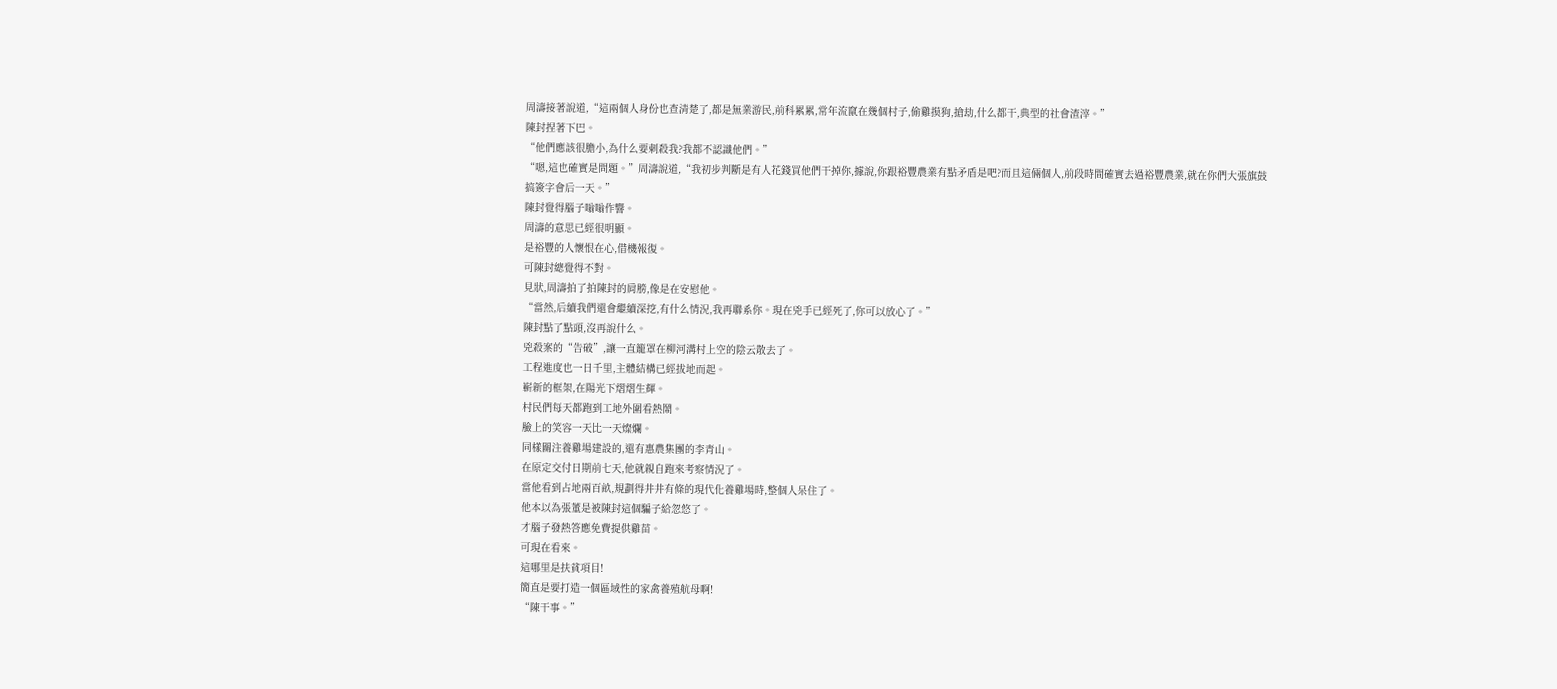周濤接著說道,“這兩個人身份也查清楚了,都是無業游民,前科累累,常年流竄在幾個村子,偷雞摸狗,搶劫,什么都干,典型的社會渣滓。”
陳封捏著下巴。
“他們應該很膽小,為什么要刺殺我?我都不認識他們。”
“嗯,這也確實是問題。”周濤說道,“我初步判斷是有人花錢買他們干掉你,據說,你跟裕豐農業有點矛盾是吧?而且這倆個人,前段時間確實去過裕豐農業,就在你們大張旗鼓搞簽字會后一天。”
陳封覺得腦子嗡嗡作響。
周濤的意思已經很明顯。
是裕豐的人懷恨在心,借機報復。
可陳封總覺得不對。
見狀,周濤拍了拍陳封的肩膀,像是在安慰他。
“當然,后續我們還會繼續深挖,有什么情況,我再聯系你。現在兇手已經死了,你可以放心了。”
陳封點了點頭,沒再說什么。
兇殺案的“告破”,讓一直籠罩在柳河溝村上空的陰云散去了。
工程進度也一日千里,主體結構已經拔地而起。
嶄新的框架,在陽光下熠熠生輝。
村民們每天都跑到工地外圍看熱鬧。
臉上的笑容一天比一天燦爛。
同樣關注養雞場建設的,還有惠農集團的李青山。
在原定交付日期前七天,他就親自跑來考察情況了。
當他看到占地兩百畝,規劃得井井有條的現代化養雞場時,整個人呆住了。
他本以為張董是被陳封這個騙子給忽悠了。
才腦子發熱答應免費提供雞苗。
可現在看來。
這哪里是扶貧項目!
簡直是要打造一個區域性的家禽養殖航母啊!
“陳干事。”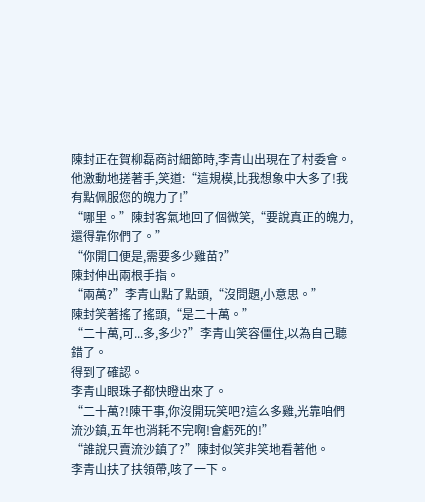陳封正在賀柳磊商討細節時,李青山出現在了村委會。
他激動地搓著手,笑道:“這規模,比我想象中大多了!我有點佩服您的魄力了!”
“哪里。”陳封客氣地回了個微笑,“要說真正的魄力,還得靠你們了。”
“你開口便是,需要多少雞苗?”
陳封伸出兩根手指。
“兩萬?”李青山點了點頭,“沒問題,小意思。”
陳封笑著搖了搖頭,“是二十萬。”
“二十萬,可...多,多少?”李青山笑容僵住,以為自己聽錯了。
得到了確認。
李青山眼珠子都快瞪出來了。
“二十萬?!陳干事,你沒開玩笑吧?這么多雞,光靠咱們流沙鎮,五年也消耗不完啊!會虧死的!”
“誰說只賣流沙鎮了?”陳封似笑非笑地看著他。
李青山扶了扶領帶,咳了一下。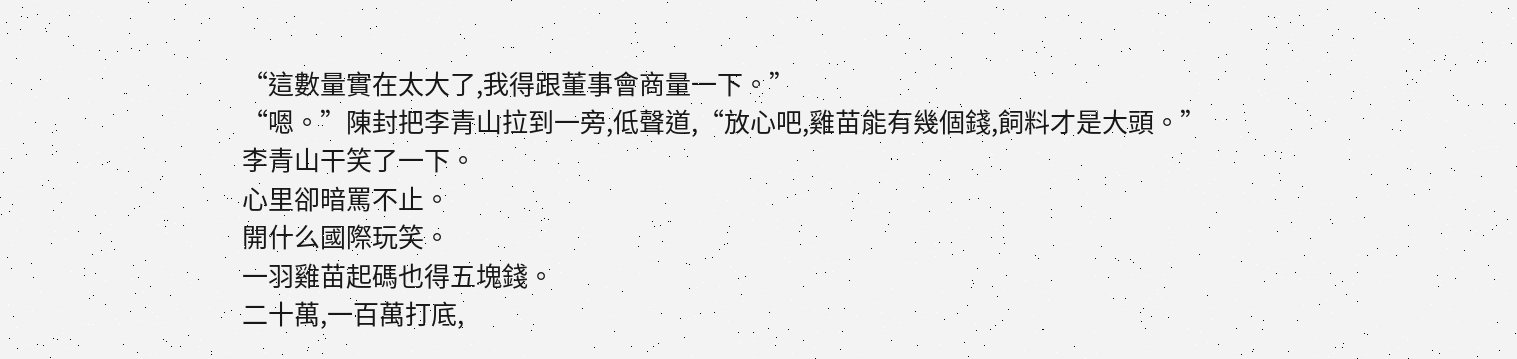“這數量實在太大了,我得跟董事會商量一下。”
“嗯。”陳封把李青山拉到一旁,低聲道,“放心吧,雞苗能有幾個錢,飼料才是大頭。”
李青山干笑了一下。
心里卻暗罵不止。
開什么國際玩笑。
一羽雞苗起碼也得五塊錢。
二十萬,一百萬打底,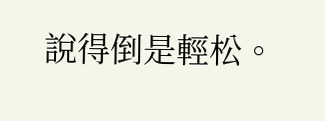說得倒是輕松。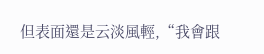但表面還是云淡風輕,“我會跟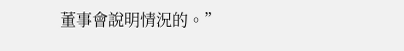董事會說明情況的。”